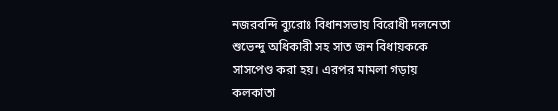নজরবন্দি ব্যুরোঃ বিধানসভায় বিরোধী দলনেতা শুভেন্দু অধিকারী সহ সাত জন বিধায়ককে সাসপেণ্ড করা হয়। এরপর মামলা গড়ায় কলকাতা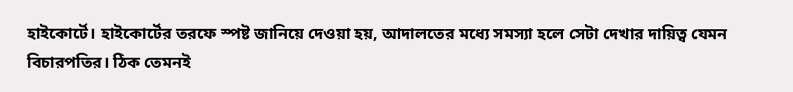হাইকোর্টে। হাইকোর্টের তরফে স্পষ্ট জানিয়ে দেওয়া হয়, আদালতের মধ্যে সমস্যা হলে সেটা দেখার দায়িত্ব যেমন বিচারপতির। ঠিক তেমনই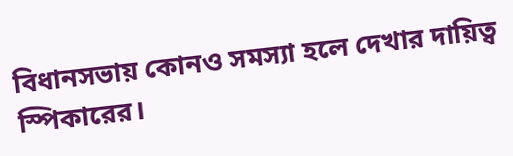বিধানসভায় কোনও সমস্যা হলে দেখার দায়িত্ব স্পিকারের।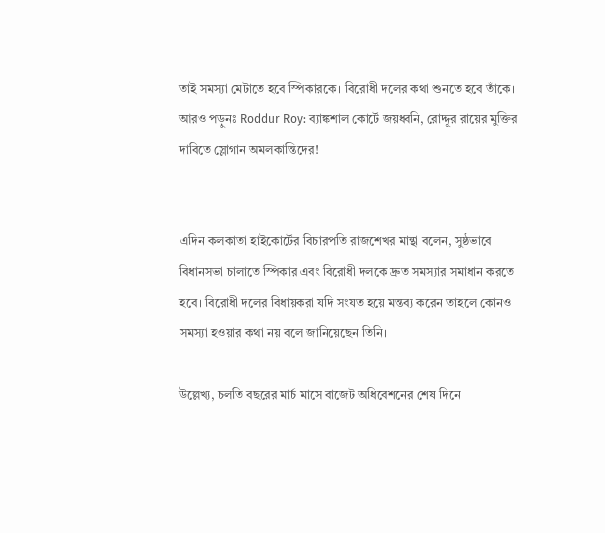তাই সমস্যা মেটাতে হবে স্পিকারকে। বিরোধী দলের কথা শুনতে হবে তাঁকে।
আরও পড়ুনঃ Roddur Roy: ব্যাঙ্কশাল কোর্টে জয়ধ্বনি, রোদ্দূর রায়ের মুক্তির দাবিতে স্লোগান অমলকান্তিদের!


এদিন কলকাতা হাইকোর্টের বিচারপতি রাজশেখর মান্থা বলেন, সুষ্ঠভাবে বিধানসভা চালাতে স্পিকার এবং বিরোধী দলকে দ্রুত সমস্যার সমাধান করতে হবে। বিরোধী দলের বিধায়করা যদি সংযত হয়ে মন্তব্য করেন তাহলে কোনও সমস্যা হওয়ার কথা নয় বলে জানিয়েছেন তিনি।

উল্লেখ্য, চলতি বছরের মার্চ মাসে বাজেট অধিবেশনের শেষ দিনে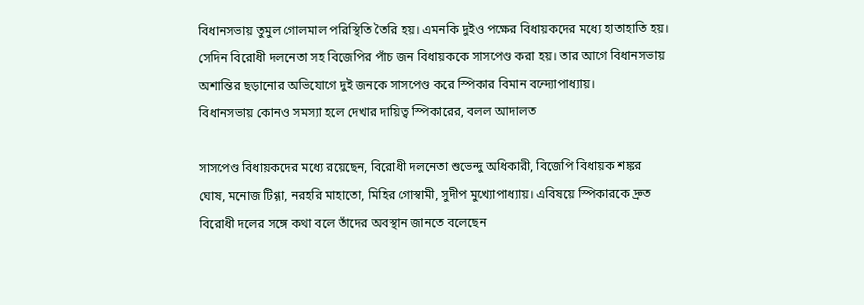বিধানসভায় তুমুল গোলমাল পরিস্থিতি তৈরি হয়। এমনকি দুইও পক্ষের বিধায়কদের মধ্যে হাতাহাতি হয়। সেদিন বিরোধী দলনেতা সহ বিজেপির পাঁচ জন বিধায়ককে সাসপেণ্ড করা হয়। তার আগে বিধানসভায় অশান্তির ছড়ানোর অভিযোগে দুই জনকে সাসপেণ্ড করে স্পিকার বিমান বন্দ্যোপাধ্যায়।
বিধানসভায় কোনও সমস্যা হলে দেখার দায়িত্ব স্পিকারের, বলল আদালত

সাসপেণ্ড বিধায়কদের মধ্যে রয়েছেন, বিরোধী দলনেতা শুভেন্দু অধিকারী, বিজেপি বিধায়ক শঙ্কর ঘোষ, মনোজ টিগ্গা, নরহরি মাহাতো, মিহির গোস্বামী, সুদীপ মুখ্যোপাধ্যায়। এবিষয়ে স্পিকারকে দ্রুত বিরোধী দলের সঙ্গে কথা বলে তাঁদের অবস্থান জানতে বলেছেন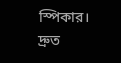স্পিকার। দ্রুত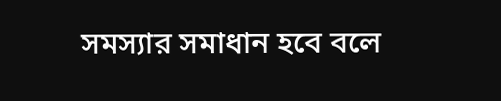সমস্যার সমাধান হবে বলে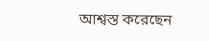আশ্বস্ত করেছেন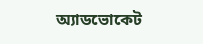অ্যাডভোকেট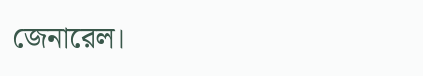জেনারেল।